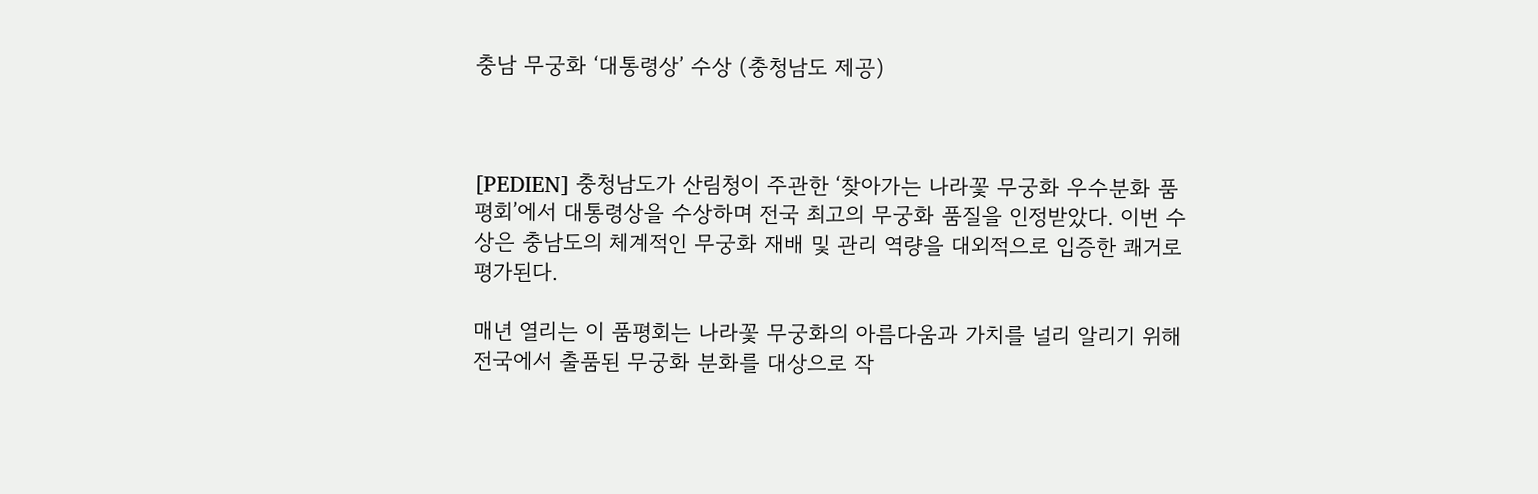충남 무궁화 ‘대통령상’ 수상 (충청남도 제공)



[PEDIEN] 충청남도가 산림청이 주관한 ‘찾아가는 나라꽃 무궁화 우수분화 품평회’에서 대통령상을 수상하며 전국 최고의 무궁화 품질을 인정받았다. 이번 수상은 충남도의 체계적인 무궁화 재배 및 관리 역량을 대외적으로 입증한 쾌거로 평가된다.

매년 열리는 이 품평회는 나라꽃 무궁화의 아름다움과 가치를 널리 알리기 위해 전국에서 출품된 무궁화 분화를 대상으로 작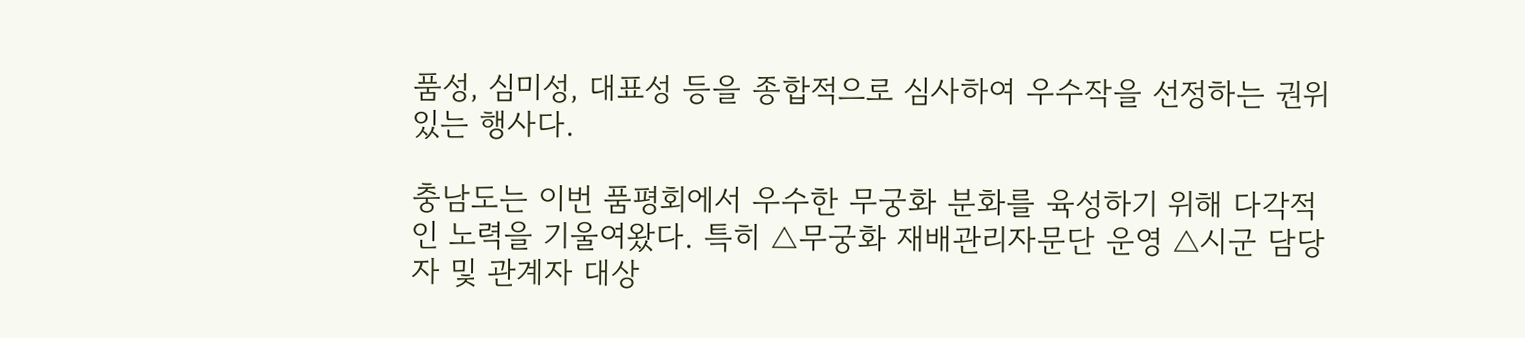품성, 심미성, 대표성 등을 종합적으로 심사하여 우수작을 선정하는 권위 있는 행사다.

충남도는 이번 품평회에서 우수한 무궁화 분화를 육성하기 위해 다각적인 노력을 기울여왔다. 특히 △무궁화 재배관리자문단 운영 △시군 담당자 및 관계자 대상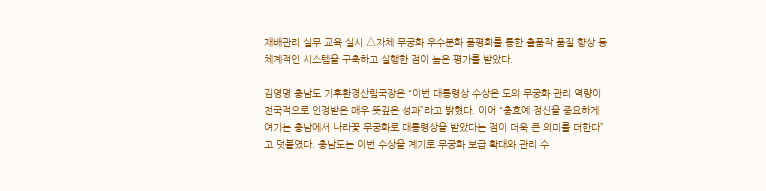재배관리 실무 교육 실시 △자체 무궁화 우수분화 품평회를 통한 출품작 품질 향상 등 체계적인 시스템을 구축하고 실행한 점이 높은 평가를 받았다.

김영명 충남도 기후환경산림국장은 “이번 대통령상 수상은 도의 무궁화 관리 역량이 전국적으로 인정받은 매우 뜻깊은 성과”라고 밝혔다. 이어 “충효예 정신을 중요하게 여기는 충남에서 나라꽃 무궁화로 대통령상을 받았다는 점이 더욱 큰 의미를 더한다”고 덧붙였다. 충남도는 이번 수상을 계기로 무궁화 보급 확대와 관리 수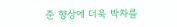준 향상에 더욱 박차를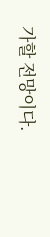가할 전망이다.